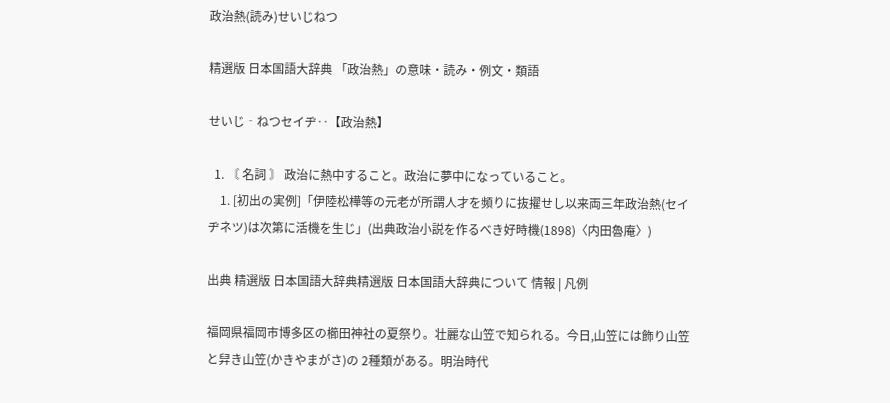政治熱(読み)せいじねつ

精選版 日本国語大辞典 「政治熱」の意味・読み・例文・類語

せいじ‐ねつセイヂ‥【政治熱】

  1. 〘 名詞 〙 政治に熱中すること。政治に夢中になっていること。
    1. [初出の実例]「伊陸松樺等の元老が所謂人才を頻りに抜擢せし以来両三年政治熱(セイヂネツ)は次第に活機を生じ」(出典政治小説を作るべき好時機(1898)〈内田魯庵〉)

出典 精選版 日本国語大辞典精選版 日本国語大辞典について 情報 | 凡例

福岡県福岡市博多区の櫛田神社の夏祭り。壮麗な山笠で知られる。今日,山笠には飾り山笠と舁き山笠(かきやまがさ)の 2種類がある。明治時代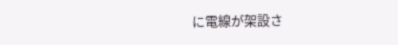に電線が架設さ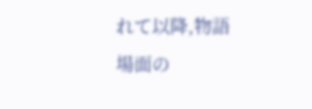れて以降,物語場面の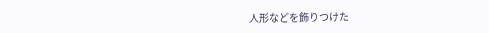人形などを飾りつけた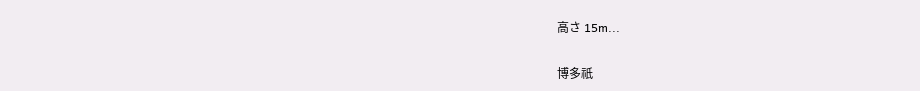高さ 15m...

博多祇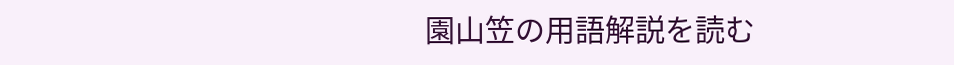園山笠の用語解説を読む